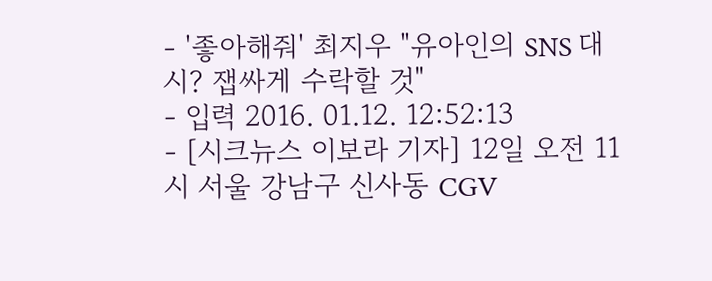- '좋아해줘' 최지우 "유아인의 SNS 대시? 잽싸게 수락할 것"
- 입력 2016. 01.12. 12:52:13
- [시크뉴스 이보라 기자] 12일 오전 11시 서울 강남구 신사동 CGV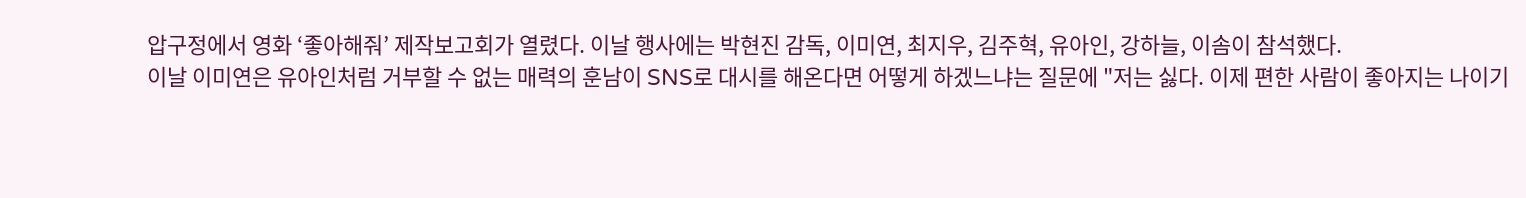압구정에서 영화 ‘좋아해줘’ 제작보고회가 열렸다. 이날 행사에는 박현진 감독, 이미연, 최지우, 김주혁, 유아인, 강하늘, 이솜이 참석했다.
이날 이미연은 유아인처럼 거부할 수 없는 매력의 훈남이 SNS로 대시를 해온다면 어떻게 하겠느냐는 질문에 "저는 싫다. 이제 편한 사람이 좋아지는 나이기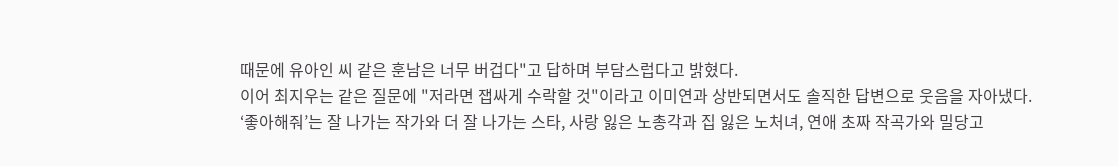때문에 유아인 씨 같은 훈남은 너무 버겁다"고 답하며 부담스럽다고 밝혔다.
이어 최지우는 같은 질문에 "저라면 잽싸게 수락할 것"이라고 이미연과 상반되면서도 솔직한 답변으로 웃음을 자아냈다.
‘좋아해줘’는 잘 나가는 작가와 더 잘 나가는 스타, 사랑 잃은 노총각과 집 잃은 노처녀, 연애 초짜 작곡가와 밀당고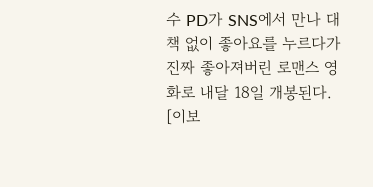수 PD가 SNS에서 만나 대책 없이 좋아요를 누르다가 진짜 좋아져버린 로맨스 영화로 내달 18일 개봉된다.
[이보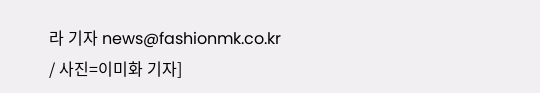라 기자 news@fashionmk.co.kr / 사진=이미화 기자]